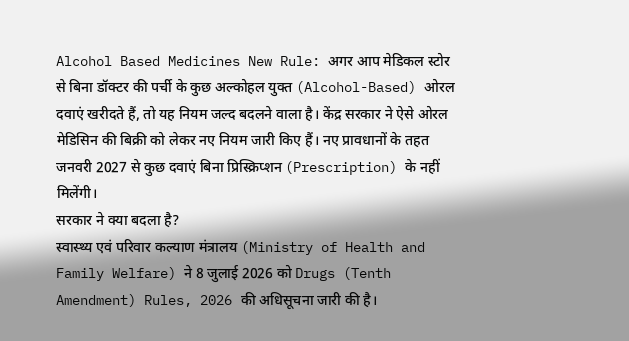Alcohol Based Medicines New Rule: अगर आप मेडिकल स्टोर से बिना डॉक्टर की पर्ची के कुछ अल्कोहल युक्त (Alcohol-Based) ओरल दवाएं खरीदते हैं, तो यह नियम जल्द बदलने वाला है। केंद्र सरकार ने ऐसे ओरल मेडिसिन की बिक्री को लेकर नए नियम जारी किए हैं। नए प्रावधानों के तहत जनवरी 2027 से कुछ दवाएं बिना प्रिस्क्रिप्शन (Prescription) के नहीं मिलेंगी।
सरकार ने क्या बदला है?
स्वास्थ्य एवं परिवार कल्याण मंत्रालय (Ministry of Health and Family Welfare) ने 8 जुलाई 2026 को Drugs (Tenth Amendment) Rules, 2026 की अधिसूचना जारी की है।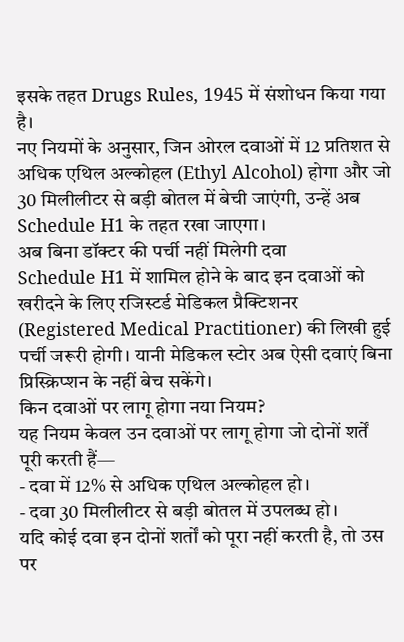इसके तहत Drugs Rules, 1945 में संशोधन किया गया है।
नए नियमों के अनुसार, जिन ओरल दवाओं में 12 प्रतिशत से अधिक एथिल अल्कोहल (Ethyl Alcohol) होगा और जो 30 मिलीलीटर से बड़ी बोतल में बेची जाएंगी, उन्हें अब Schedule H1 के तहत रखा जाएगा।
अब बिना डॉक्टर की पर्ची नहीं मिलेगी दवा
Schedule H1 में शामिल होने के बाद इन दवाओं को खरीदने के लिए रजिस्टर्ड मेडिकल प्रैक्टिशनर (Registered Medical Practitioner) की लिखी हुई पर्ची जरूरी होगी। यानी मेडिकल स्टोर अब ऐसी दवाएं बिना प्रिस्क्रिप्शन के नहीं बेच सकेंगे।
किन दवाओं पर लागू होगा नया नियम?
यह नियम केवल उन दवाओं पर लागू होगा जो दोनों शर्तें पूरी करती हैं—
- दवा में 12% से अधिक एथिल अल्कोहल हो।
- दवा 30 मिलीलीटर से बड़ी बोतल में उपलब्ध हो।
यदि कोई दवा इन दोनों शर्तों को पूरा नहीं करती है, तो उस पर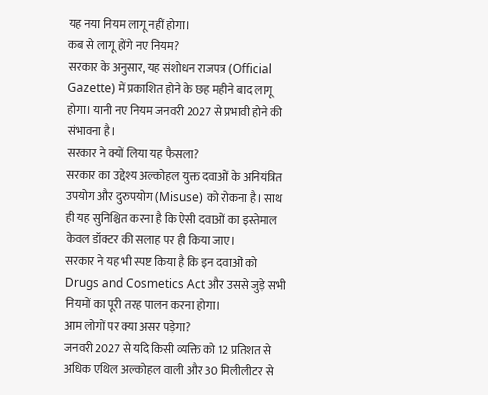यह नया नियम लागू नहीं होगा।
कब से लागू होंगे नए नियम?
सरकार के अनुसार, यह संशोधन राजपत्र (Official Gazette) में प्रकाशित होने के छह महीने बाद लागू होगा। यानी नए नियम जनवरी 2027 से प्रभावी होने की संभावना है।
सरकार ने क्यों लिया यह फैसला?
सरकार का उद्देश्य अल्कोहल युक्त दवाओं के अनियंत्रित उपयोग और दुरुपयोग (Misuse) को रोकना है। साथ ही यह सुनिश्चित करना है कि ऐसी दवाओं का इस्तेमाल केवल डॉक्टर की सलाह पर ही किया जाए।
सरकार ने यह भी स्पष्ट किया है कि इन दवाओं को Drugs and Cosmetics Act और उससे जुड़े सभी नियमों का पूरी तरह पालन करना होगा।
आम लोगों पर क्या असर पड़ेगा?
जनवरी 2027 से यदि किसी व्यक्ति को 12 प्रतिशत से अधिक एथिल अल्कोहल वाली और 30 मिलीलीटर से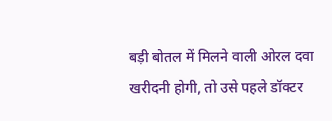बड़ी बोतल में मिलने वाली ओरल दवा खरीदनी होगी, तो उसे पहले डॉक्टर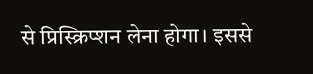से प्रिस्क्रिप्शन लेना होगा। इससे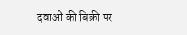दवाओं की बिक्री पर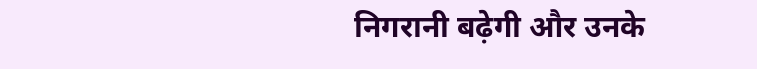निगरानी बढ़ेगी और उनके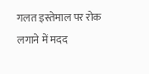गलत इस्तेमाल पर रोक लगाने में मदद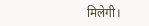मिलेगी।